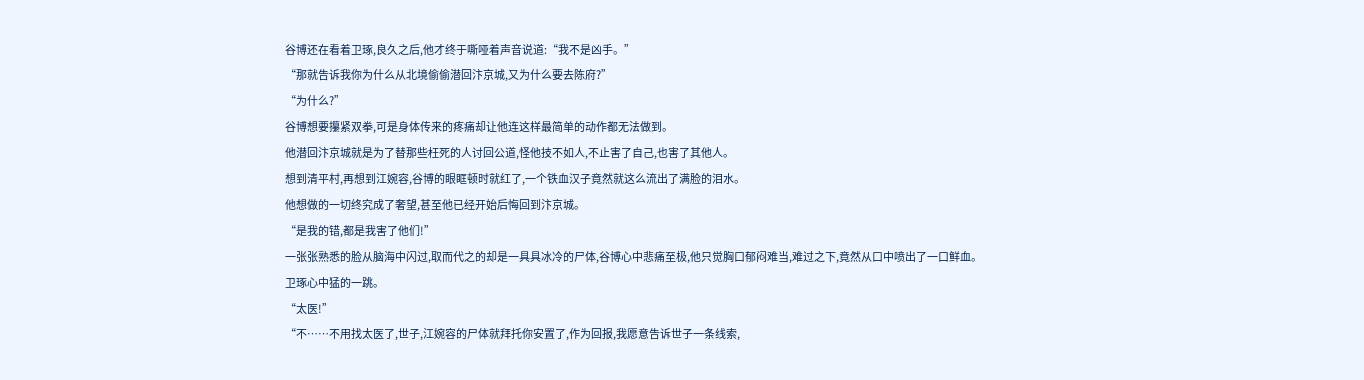谷博还在看着卫琢,良久之后,他才终于嘶哑着声音说道:“我不是凶手。”
“那就告诉我你为什么从北境偷偷潜回汴京城,又为什么要去陈府?”
“为什么?”
谷博想要攥紧双拳,可是身体传来的疼痛却让他连这样最简单的动作都无法做到。
他潜回汴京城就是为了替那些枉死的人讨回公道,怪他技不如人,不止害了自己,也害了其他人。
想到清平村,再想到江婉容,谷博的眼眶顿时就红了,一个铁血汉子竟然就这么流出了满脸的泪水。
他想做的一切终究成了奢望,甚至他已经开始后悔回到汴京城。
“是我的错,都是我害了他们!”
一张张熟悉的脸从脑海中闪过,取而代之的却是一具具冰冷的尸体,谷博心中悲痛至极,他只觉胸口郁闷难当,难过之下,竟然从口中喷出了一口鲜血。
卫琢心中猛的一跳。
“太医!”
“不……不用找太医了,世子,江婉容的尸体就拜托你安置了,作为回报,我愿意告诉世子一条线索,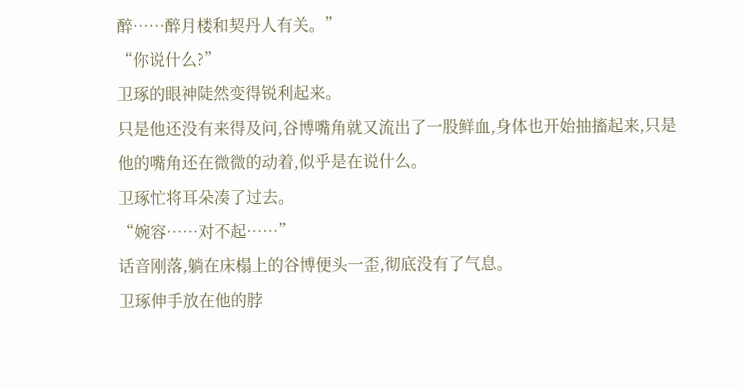醉……醉月楼和契丹人有关。”
“你说什么?”
卫琢的眼神陡然变得锐利起来。
只是他还没有来得及问,谷博嘴角就又流出了一股鲜血,身体也开始抽搐起来,只是他的嘴角还在微微的动着,似乎是在说什么。
卫琢忙将耳朵凑了过去。
“婉容……对不起……”
话音刚落,躺在床榻上的谷博便头一歪,彻底没有了气息。
卫琢伸手放在他的脖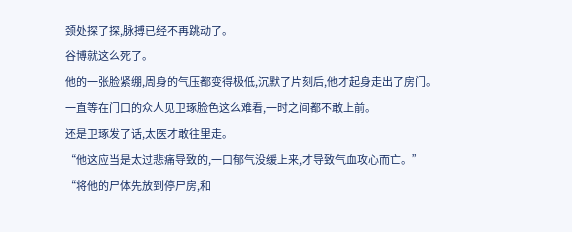颈处探了探,脉搏已经不再跳动了。
谷博就这么死了。
他的一张脸紧绷,周身的气压都变得极低,沉默了片刻后,他才起身走出了房门。
一直等在门口的众人见卫琢脸色这么难看,一时之间都不敢上前。
还是卫琢发了话,太医才敢往里走。
“他这应当是太过悲痛导致的,一口郁气没缓上来,才导致气血攻心而亡。”
“将他的尸体先放到停尸房,和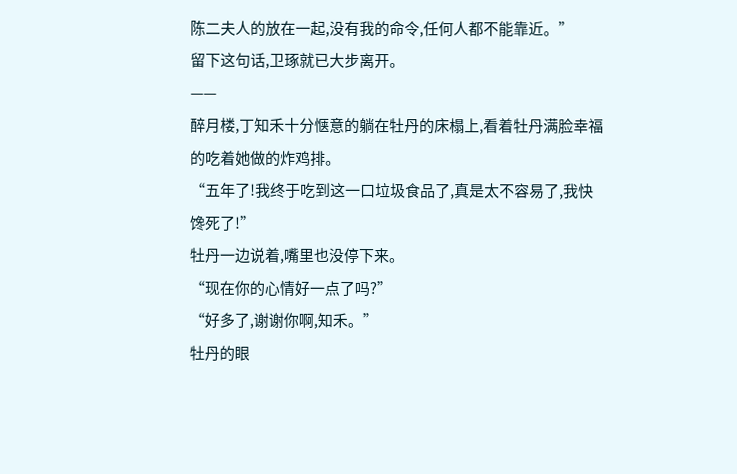陈二夫人的放在一起,没有我的命令,任何人都不能靠近。”
留下这句话,卫琢就已大步离开。
——
醉月楼,丁知禾十分惬意的躺在牡丹的床榻上,看着牡丹满脸幸福的吃着她做的炸鸡排。
“五年了!我终于吃到这一口垃圾食品了,真是太不容易了,我快馋死了!”
牡丹一边说着,嘴里也没停下来。
“现在你的心情好一点了吗?”
“好多了,谢谢你啊,知禾。”
牡丹的眼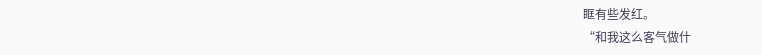眶有些发红。
“和我这么客气做什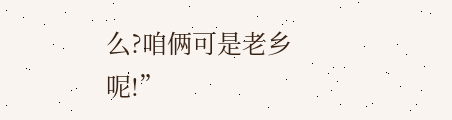么?咱俩可是老乡呢!”